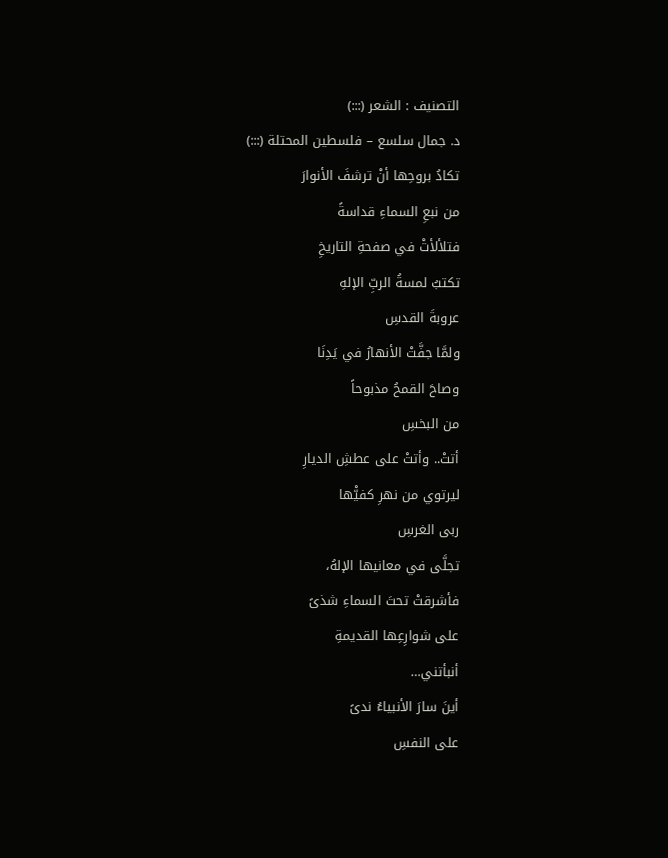التصنيف : الشعر (:::)
د. جمال سلسع – فلسطين المحتلة (:::)
تكادُ بروحِها أنْ ترشفَ الأنوارَ
من نبعِ السماءِ قداسةً
فتلألأتْ في صفحةِ التاريخِ
تكتبُ لمسةُ الربِّ الإلهِ
عروبةَ القدسِ
ولمَّا جفَّتْ الأنهارُ في يَدِنَا
وصاحَ القمحُ مذبوحاً
من البخسِ
أتتْ.. وأتتْ على عطشِ الديارِ
ليرتوي من نهرِ كفيّْها
ربى الغرسِ
تجلَّى في معانيها الإلهُ،
فأشرقتْ تحتَ السماءِ شذىً
على شوارِعِها القديمةِ
أنبأتني…
أينَ سارَ الأنبياءُ ندىً
على النفسِ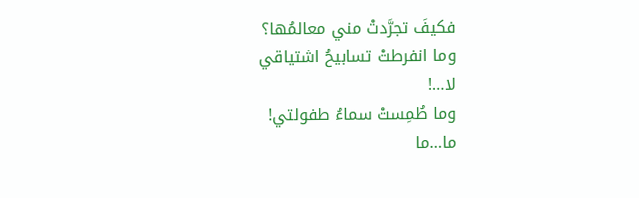فكيفَ تجرَّدتْ مني معالمُها؟
وما انفرطتْ تسابيحُ اشتياقي
لا…!
وما طُمِستْ سماءُ طفولتي!
ما…ما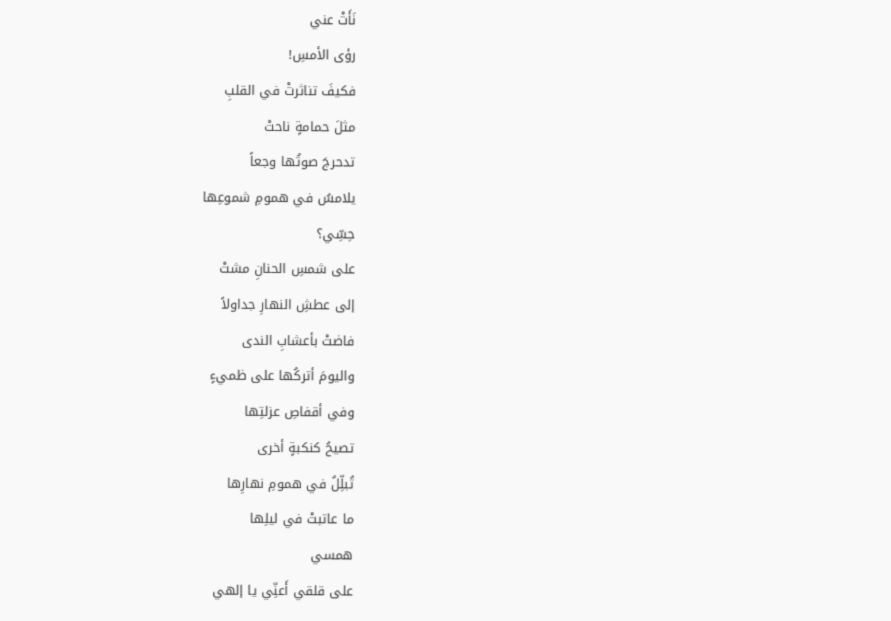نَأَتْ عني
رؤى الأمسِ!
فكيفَ تناثرتْ في القلبِ
مثلَ حمامةٍ ناحتْ
تدحرجَ صوتُها وجعاً
يلامسُ في همومِ شموعِها
حِسِّي؟
على شمسِ الحنانِ مشتْ
إلى عطشِ النهارِ جداولاً
فاضتْ بأعشابِ الندى
واليومَ أتركُها على ظميءٍ
وفي أقفاصِ عزلتِها
تصيحُ كنكبةٍ أخرى
تُبلِّلُ في همومِ نهارِها
ما عاتبتْ في ليلِها
همسي
على قلقي أَعنِّي يا إلهي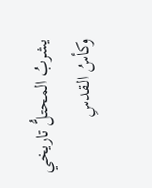يشربُ المحتلُّ تاريخي
وكأسُ القدسِ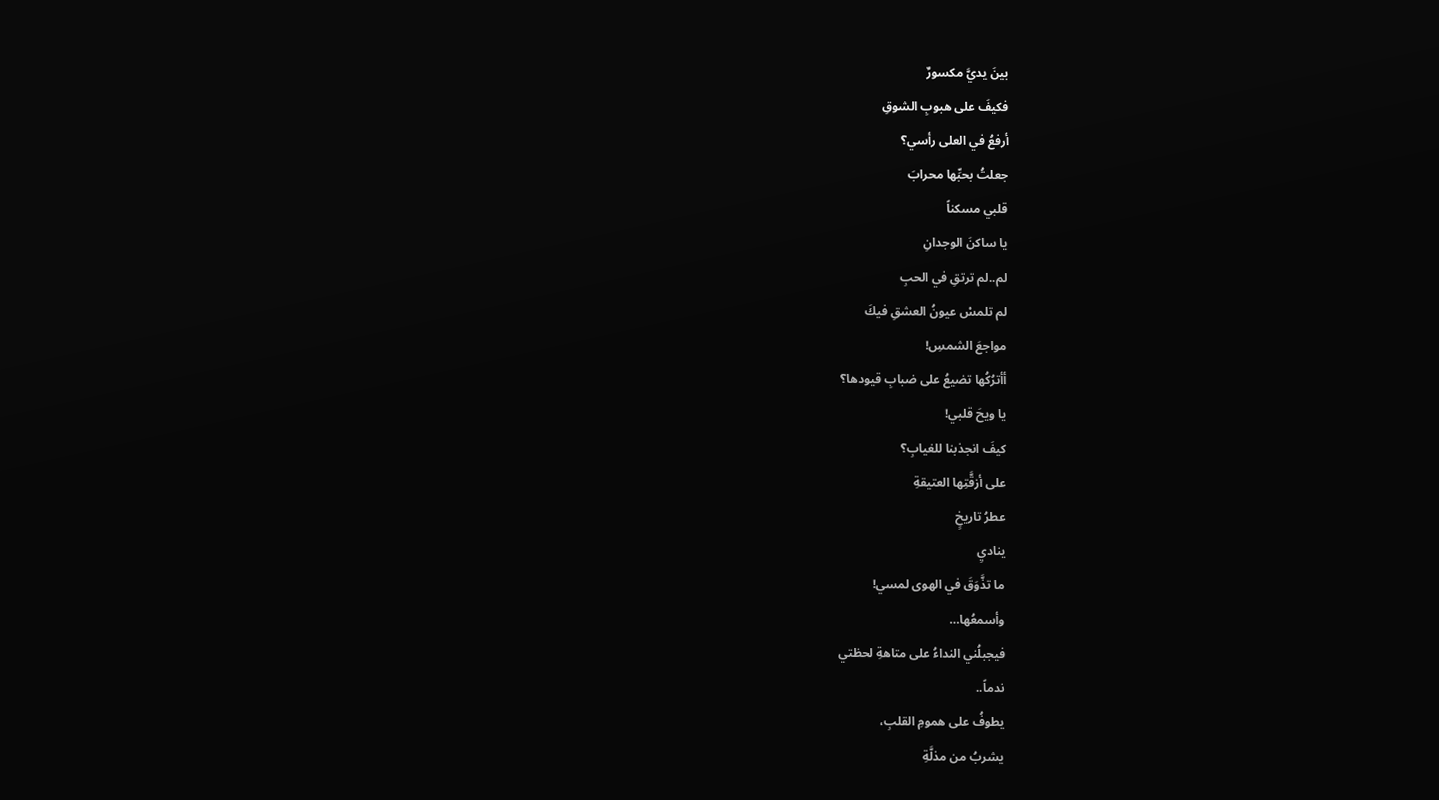بينَ يديَّ مكسورٌ
فكيفَ على هبوبِ الشوقِ
أرفعُ في العلى رأسي؟
جعلتُ بحبِّها محرابَ
قلبي مسكناً
يا ساكنَ الوجدانِ
لم..لم ترتقِ في الحبِ
لم تلمسْ عيونُ العشقِ فيكَ
مواجعَ الشمسِ!
أأترُكُها تضيعُ على ضبابِ قيودها؟
يا ويحَ قلبي!
كيفَ انجذبنا للغيابِ؟
على أزقَّتِها العتيقةِ
عطرُ تاريخٍ
يناديِ
ما تذَّوَقَ في الهوى لمسي!
وأسمعُها…
فيجبلُني النداءُ على متاهةِ لحظتي
ندماً..
يطوفُ على همومِ القلبِ،
يشربُ من مذلَّةِ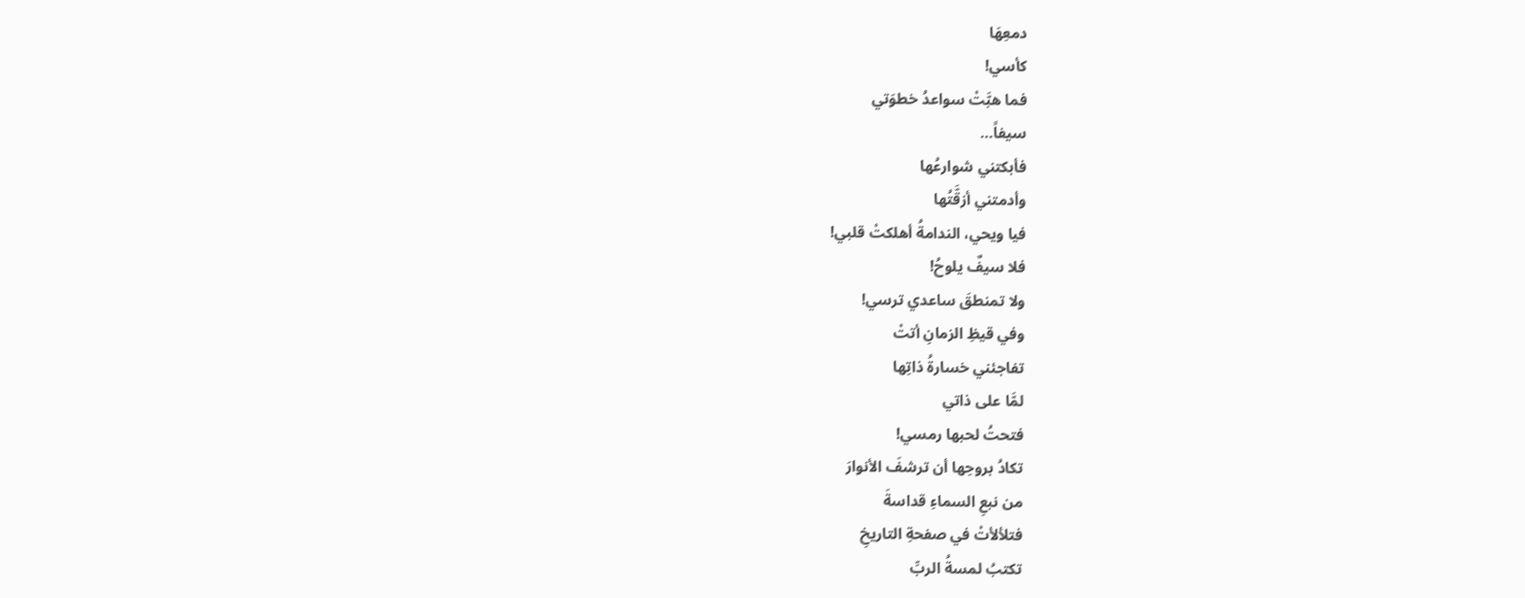دمعِهَا
كأسي!
فما هبَّتْ سواعدُ خطوَتي
سيفاً…
فأبكتني شوارعُها
وأدمتني أزقَّتُها
فيا ويحي، الندامةُ أهلكتْ قلبي!
فلا سيفٌ يلوحُ!
ولا تمنطقَ ساعدي ترسي!
وفي قيظِ الزمانِ أتتْ
تفاجئني خسارةُ ذاتِها
لمَّا على ذاتي
فتحتُ لحبها رمسي!
تكادُ بروحِها أن ترشفَ الأنوارَ
من نبعِ السماءِ قداسةَ
فتلألأتْ في صفحةِ التاريخِ
تكتبُ لمسةُ الربِّ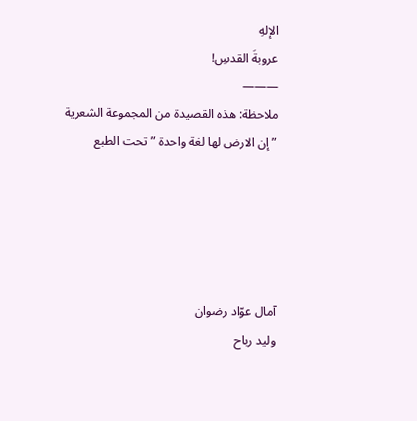الإلهِ
عروبةَ القدسِ!
———
ملاحظة: هذه القصيدة من المجموعة الشعرية
” إن الارض لها لغة واحدة ” تحت الطبع





آمال عوّاد رضوان
وليد رباح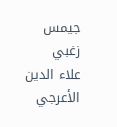جيمس زغبي
علاء الدين الأعرجي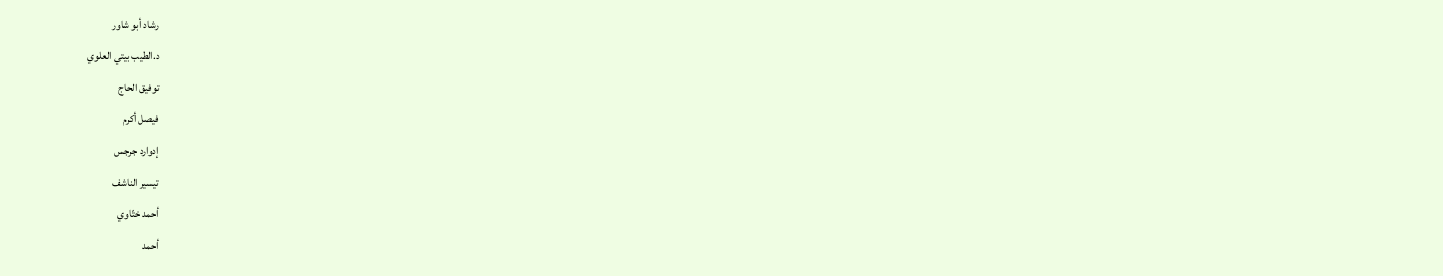رشاد أبو شاور
د.الطيب بيتي العلوي
توفيق الحاج
فيصل أكرم
إدوارد جرجس
تيسير الناشف
أحمد ختّاوي
أحمد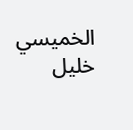الخميسي
خليل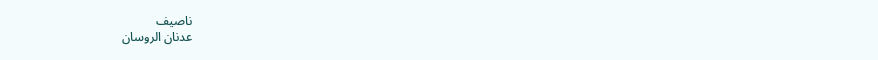ناصيف
عدنان الروسان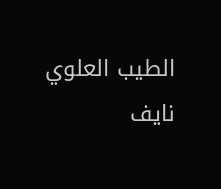الطيب العلوي
نايف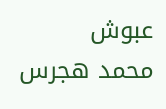عبوش
محمد هجرس